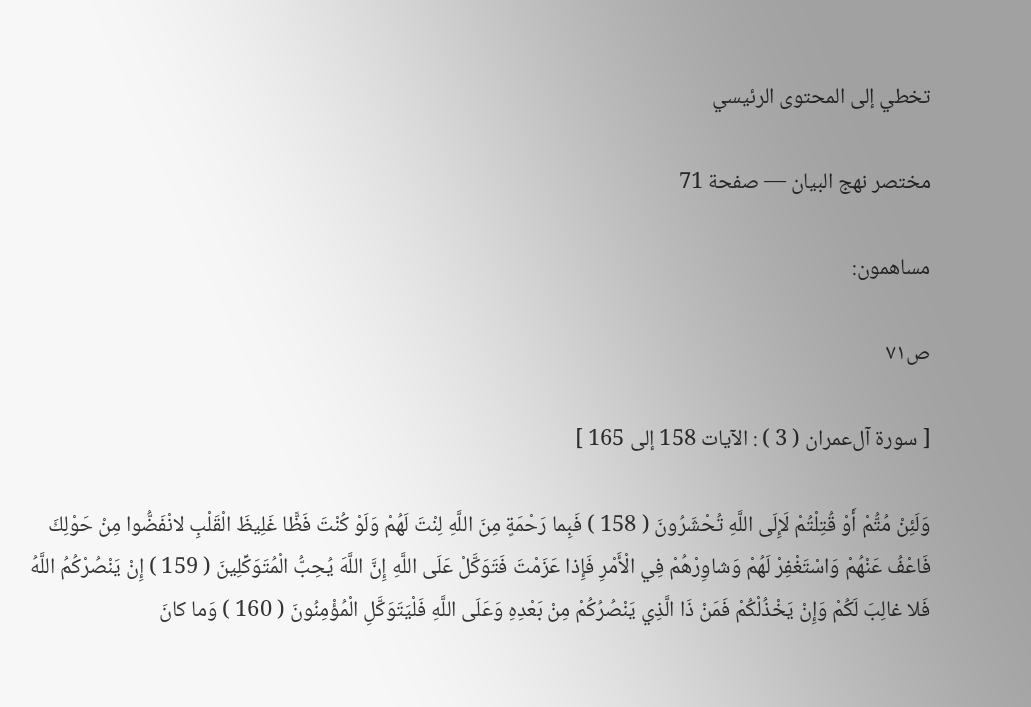تخطي إلى المحتوى الرئيسي

مختصر نهج البيان — صفحة 71

مساهمون:

ص٧١

[ سورة آل‌عمران ( 3 ) : الآيات 158 إلى 165 ]

وَلَئِنْ مُتُّمْ أَوْ قُتِلْتُمْ لَإِلَى اللَّهِ تُحْشَرُونَ ( 158 ) فَبِما رَحْمَةٍ مِنَ اللَّهِ لِنْتَ لَهُمْ وَلَوْ كُنْتَ فَظًّا غَلِيظَ الْقَلْبِ لانْفَضُّوا مِنْ حَوْلِكَ فَاعْفُ عَنْهُمْ وَاسْتَغْفِرْ لَهُمْ وَشاوِرْهُمْ فِي الْأَمْرِ فَإِذا عَزَمْتَ فَتَوَكَّلْ عَلَى اللَّهِ إِنَّ اللَّهَ يُحِبُّ الْمُتَوَكِّلِينَ ( 159 ) إِنْ يَنْصُرْكُمُ اللَّهُ فَلا غالِبَ لَكُمْ وَإِنْ يَخْذُلْكُمْ فَمَنْ ذَا الَّذِي يَنْصُرُكُمْ مِنْ بَعْدِهِ وَعَلَى اللَّهِ فَلْيَتَوَكَّلِ الْمُؤْمِنُونَ ( 160 ) وَما كانَ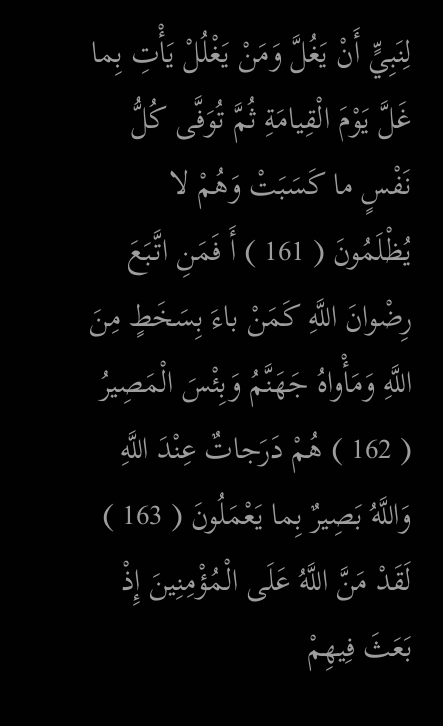لِنَبِيٍّ أَنْ يَغُلَّ وَمَنْ يَغْلُلْ يَأْتِ بِما غَلَّ يَوْمَ الْقِيامَةِ ثُمَّ تُوَفَّى كُلُّ نَفْسٍ ما كَسَبَتْ وَهُمْ لا يُظْلَمُونَ ( 161 ) أَ فَمَنِ اتَّبَعَ رِضْوانَ اللَّهِ كَمَنْ باءَ بِسَخَطٍ مِنَ اللَّهِ وَمَأْواهُ جَهَنَّمُ وَبِئْسَ الْمَصِيرُ ( 162 ) هُمْ دَرَجاتٌ عِنْدَ اللَّهِ وَاللَّهُ بَصِيرٌ بِما يَعْمَلُونَ ( 163 ) لَقَدْ مَنَّ اللَّهُ عَلَى الْمُؤْمِنِينَ إِذْ بَعَثَ فِيهِمْ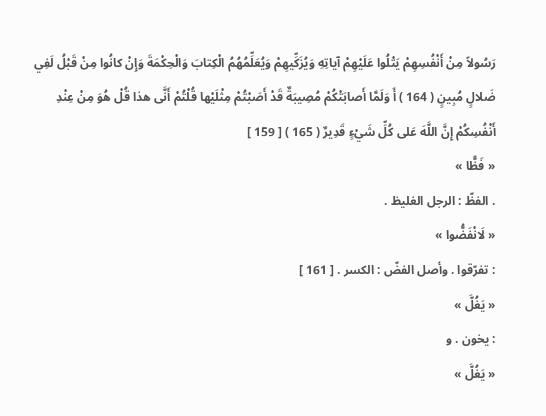رَسُولاً مِنْ أَنْفُسِهِمْ يَتْلُوا عَلَيْهِمْ آياتِهِ وَيُزَكِّيهِمْ وَيُعَلِّمُهُمُ الْكِتابَ وَالْحِكْمَةَ وَإِنْ كانُوا مِنْ قَبْلُ لَفِي ضَلالٍ مُبِينٍ ( 164 ) أَ وَلَمَّا أَصابَتْكُمْ مُصِيبَةٌ قَدْ أَصَبْتُمْ مِثْلَيْها قُلْتُمْ أَنَّى هذا قُلْ هُوَ مِنْ عِنْدِ أَنْفُسِكُمْ إِنَّ اللَّهَ عَلى كُلِّ شَيْءٍ قَدِيرٌ ( 165 ) [ 159 ]
« فَظًّا »
. الفظّ : الرجل الغليظ .
« لَانْفَضُّوا »
: تفرّقوا . وأصل الفضّ : الكسر . [ 161 ]
« يَغُلَّ »
: يخون . و
« يَغُلَّ »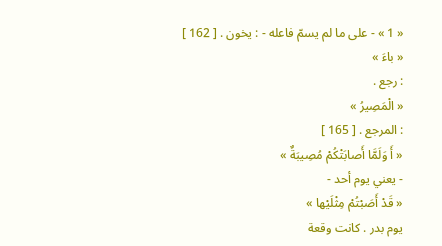« 1 » - على ما لم يسمّ فاعله - : يخون . [ 162 ]
« باءَ »
: رجع .
« الْمَصِيرُ »
: المرجع . [ 165 ]
« أَ وَلَمَّا أَصابَتْكُمْ مُصِيبَةٌ »
- يعني يوم أحد -
« قَدْ أَصَبْتُمْ مِثْلَيْها »
يوم بدر . كانت وقعة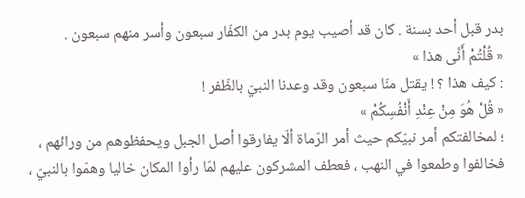بدر قبل أحد بسنة . كان قد أصيب يوم بدر من الكفّار سبعون وأسر منهم سبعون .
« قُلْتُمْ أَنَّى هذا »
: كيف هذا ؟ ! يقتل منّا سبعون وقد وعدنا النبيّ بالظّفر !
« قُلْ هُوَ مِنْ عِنْدِ أَنْفُسِكُمْ »
؛ لمخالفتكم أمر نبيّكم حيث أمر الرّماة ألّا يفارقوا أصل الجبل ويحفظوهم من ورائهم ، فخالفوا وطمعوا في النهب ، فعطف المشركون عليهم لمّا رأوا المكان خاليا وهمّوا بالنبيّ ،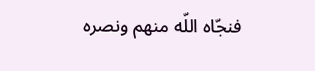فنجّاه اللّه منهم ونصره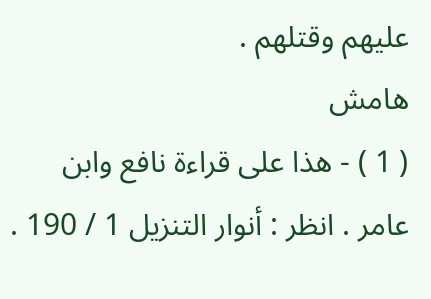عليهم وقتلهم .
هامش
( 1 ) - هذا على قراءة نافع وابن عامر . انظر : أنوار التنزيل 1 / 190 .